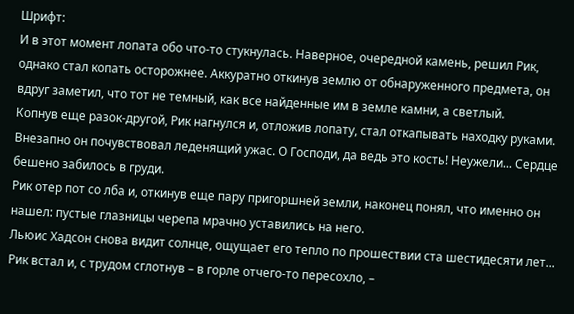Шрифт:
И в этот момент лопата обо что-то стукнулась. Наверное, очередной камень, решил Рик, однако стал копать осторожнее. Аккуратно откинув землю от обнаруженного предмета, он вдруг заметил, что тот не темный, как все найденные им в земле камни, а светлый.
Копнув еще разок-другой, Рик нагнулся и, отложив лопату, стал откапывать находку руками. Внезапно он почувствовал леденящий ужас. О Господи, да ведь это кость! Неужели... Сердце бешено забилось в груди.
Рик отер пот со лба и, откинув еще пару пригоршней земли, наконец понял, что именно он нашел: пустые глазницы черепа мрачно уставились на него.
Льюис Хадсон снова видит солнце, ощущает его тепло по прошествии ста шестидесяти лет... Рик встал и, с трудом сглотнув – в горле отчего-то пересохло, –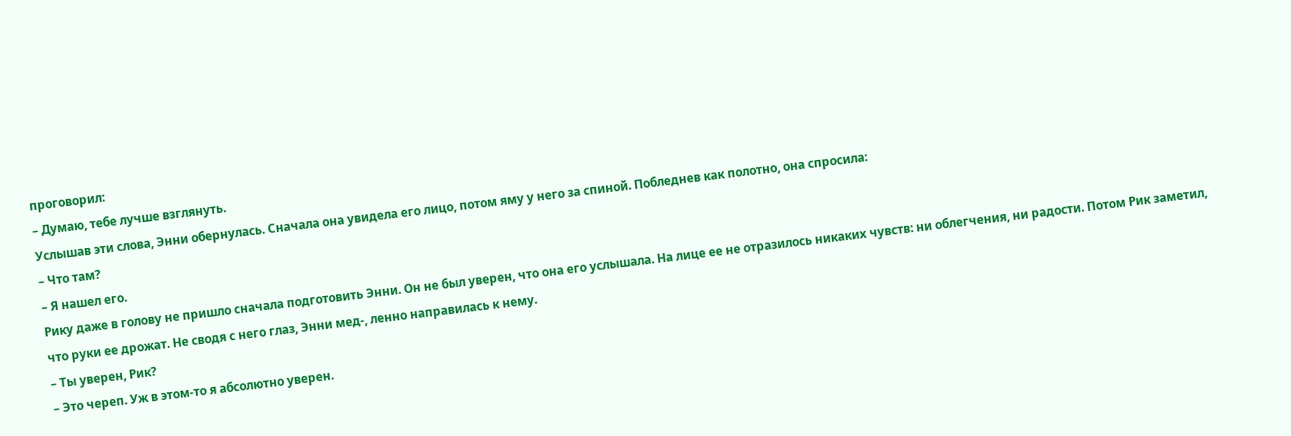проговорил:
– Думаю, тебе лучше взглянуть.
Услышав эти слова, Энни обернулась. Сначала она увидела его лицо, потом яму у него за спиной. Побледнев как полотно, она спросила:
– Что там?
– Я нашел его.
Рику даже в голову не пришло сначала подготовить Энни. Он не был уверен, что она его услышала. На лице ее не отразилось никаких чувств: ни облегчения, ни радости. Потом Рик заметил, что руки ее дрожат. Не сводя с него глаз, Энни мед-, ленно направилась к нему.
– Ты уверен, Рик?
– Это череп. Уж в этом-то я абсолютно уверен.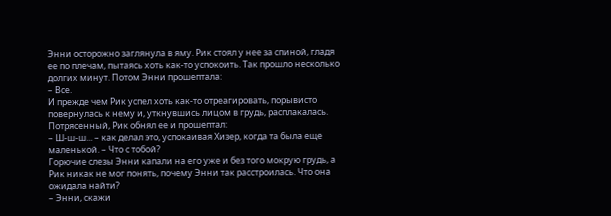Энни осторожно заглянула в яму. Рик стоял у нее за спиной, гладя ее по плечам, пытаясь хоть как-то успокоить. Так прошло несколько долгих минут. Потом Энни прошептала:
– Все.
И прежде чем Рик успел хоть как-то отреагировать, порывисто повернулась к нему и, уткнувшись лицом в грудь, расплакалась. Потрясенный, Рик обнял ее и прошептал:
– Ш-ш-ш... – как делал это, успокаивая Хизер, когда та была еще маленькой. – Что с тобой?
Горючие слезы Энни капали на его уже и без того мокрую грудь, а Рик никак не мог понять, почему Энни так расстроилась. Что она ожидала найти?
– Энни, скажи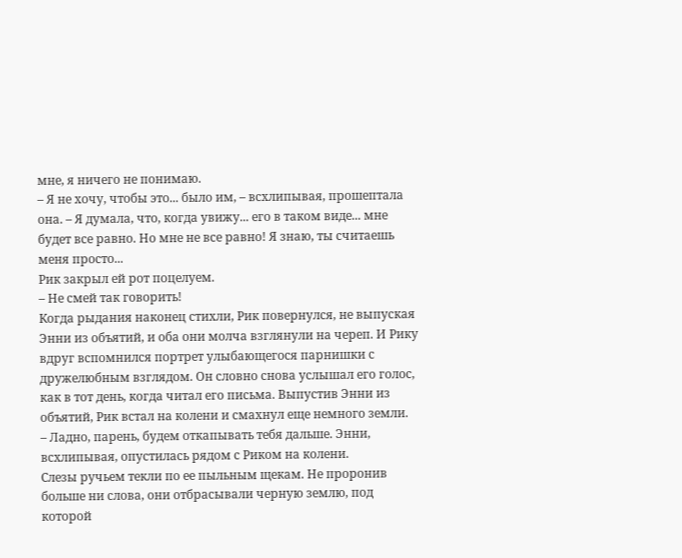мне, я ничего не понимаю.
– Я не хочу, чтобы это... было им, – всхлипывая, прошептала она. – Я думала, что, когда увижу... его в таком виде... мне будет все равно. Но мне не все равно! Я знаю, ты считаешь меня просто...
Рик закрыл ей рот поцелуем.
– Не смей так говорить!
Когда рыдания наконец стихли, Рик повернулся, не выпуская Энни из объятий, и оба они молча взглянули на череп. И Рику вдруг вспомнился портрет улыбающегося парнишки с дружелюбным взглядом. Он словно снова услышал его голос, как в тот день, когда читал его письма. Выпустив Энни из объятий, Рик встал на колени и смахнул еще немного земли.
– Ладно, парень, будем откапывать тебя дальше. Энни, всхлипывая, опустилась рядом с Риком на колени.
Слезы ручьем текли по ее пыльным щекам. Не проронив больше ни слова, они отбрасывали черную землю, под которой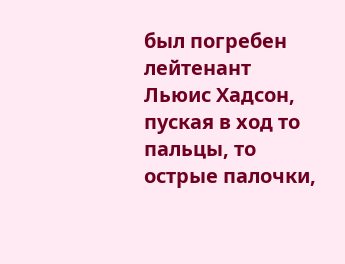был погребен лейтенант Льюис Хадсон, пуская в ход то пальцы, то острые палочки,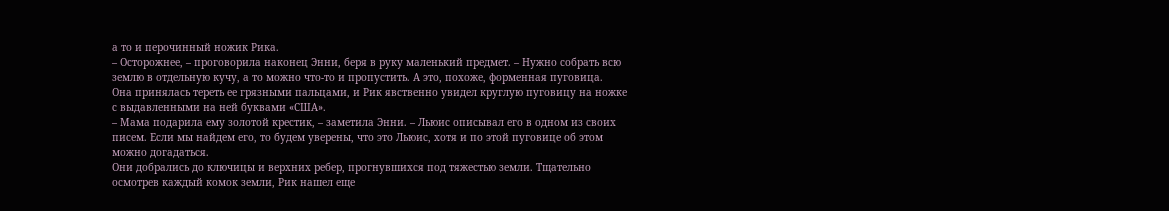а то и перочинный ножик Рика.
– Осторожнее, – проговорила наконец Энни, беря в руку маленький предмет. – Нужно собрать всю землю в отдельную кучу, а то можно что-то и пропустить. А это, похоже, форменная пуговица.
Она принялась тереть ее грязными пальцами, и Рик явственно увидел круглую пуговицу на ножке с выдавленными на ней буквами «США».
– Мама подарила ему золотой крестик, – заметила Энни. – Льюис описывал его в одном из своих писем. Если мы найдем его, то будем уверены, что это Льюис, хотя и по этой пуговице об этом можно догадаться.
Они добрались до ключицы и верхних ребер, прогнувшихся под тяжестью земли. Тщательно осмотрев каждый комок земли, Рик нашел еще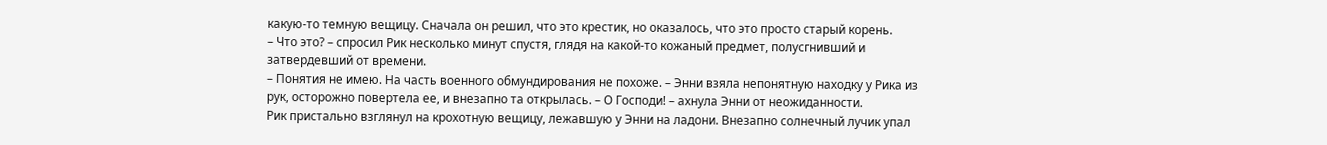какую-то темную вещицу. Сначала он решил, что это крестик, но оказалось, что это просто старый корень.
– Что это? – спросил Рик несколько минут спустя, глядя на какой-то кожаный предмет, полусгнивший и затвердевший от времени.
– Понятия не имею. На часть военного обмундирования не похоже. – Энни взяла непонятную находку у Рика из рук, осторожно повертела ее, и внезапно та открылась. – О Господи! – ахнула Энни от неожиданности.
Рик пристально взглянул на крохотную вещицу, лежавшую у Энни на ладони. Внезапно солнечный лучик упал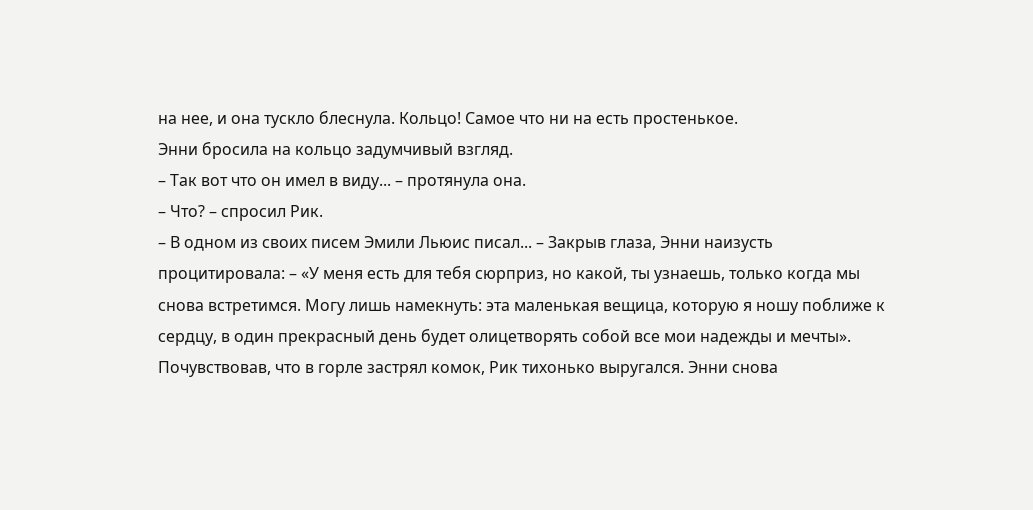на нее, и она тускло блеснула. Кольцо! Самое что ни на есть простенькое.
Энни бросила на кольцо задумчивый взгляд.
– Так вот что он имел в виду... – протянула она.
– Что? – спросил Рик.
– В одном из своих писем Эмили Льюис писал... – Закрыв глаза, Энни наизусть процитировала: – «У меня есть для тебя сюрприз, но какой, ты узнаешь, только когда мы снова встретимся. Могу лишь намекнуть: эта маленькая вещица, которую я ношу поближе к сердцу, в один прекрасный день будет олицетворять собой все мои надежды и мечты».
Почувствовав, что в горле застрял комок, Рик тихонько выругался. Энни снова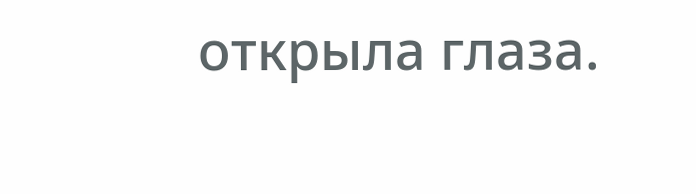открыла глаза.